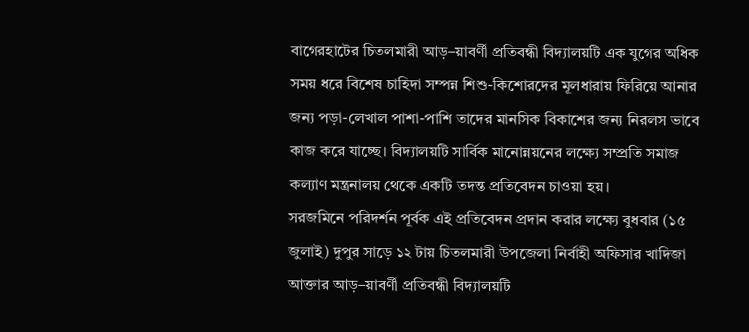বাগেরহাটের চিতলমারী আড়–য়াবর্ণী প্রতিবন্ধী বিদ্যালয়টি এক যুগের অধিক সময় ধরে বিশেষ চাহিদা সম্পন্ন শিশু-কিশোরদের মূলধারায় ফিরিয়ে আনার জন্য পড়া-লেখাল পাশা-পাশি তাদের মানসিক বিকাশের জন্য নিরলস ভাবে কাজ করে যাচ্ছে। বিদ্যালয়টি সার্বিক মানোন্নয়নের লক্ষ্যে সম্প্রতি সমাজ কল্যাণ মন্ত্রনালয় থেকে একটি তদন্ত প্রতিবেদন চাওয়া হয়।
সরজমিনে পরিদর্শন পূর্বক এই প্রতিবেদন প্রদান করার লক্ষ্যে বুধবার (১৫ জুলাই) দুপুর সাড়ে ১২ টায় চিতলমারী উপজেলা নির্বাহী অফিসার খাদিজা আক্তার আড়–য়াবর্ণী প্রতিবন্ধী বিদ্যালয়টি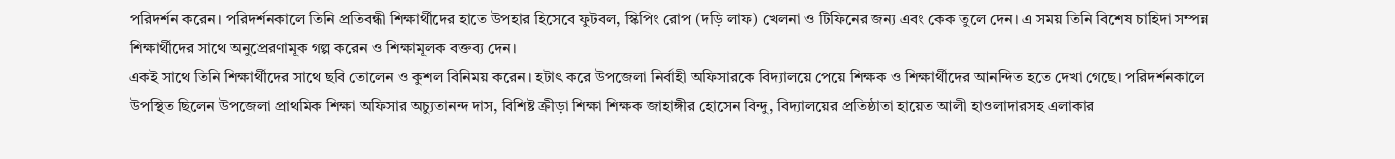পরিদর্শন করেন। পরিদর্শনকালে তিনি প্রতিবন্ধী শিক্ষার্থীদের হাতে উপহার হিসেবে ফুটবল, স্কিপিং রোপ (দড়ি লাফ) খেলনা ও টিফিনের জন্য এবং কেক তুলে দেন। এ সময় তিনি বিশেষ চাহিদা সম্পন্ন শিক্ষার্থীদের সাথে অনুপ্রেরণামূক গল্প করেন ও শিক্ষামূলক বক্তব্য দেন।
একই সাথে তিনি শিক্ষার্থীদের সাথে ছবি তোলেন ও কুশল বিনিময় করেন। হটাৎ করে উপজেলা নির্বাহী অফিসারকে বিদ্যালয়ে পেয়ে শিক্ষক ও শিক্ষার্থীদের আনন্দিত হতে দেখা গেছে। পরিদর্শনকালে উপস্থিত ছিলেন উপজেলা প্রাথমিক শিক্ষা অফিসার অচ্যুতানন্দ দাস, বিশিষ্ট ক্রীড়া শিক্ষা শিক্ষক জাহাঙ্গীর হোসেন বিন্দু, বিদ্যালয়ের প্রতিষ্ঠাতা হায়েত আলী হাওলাদারসহ এলাকার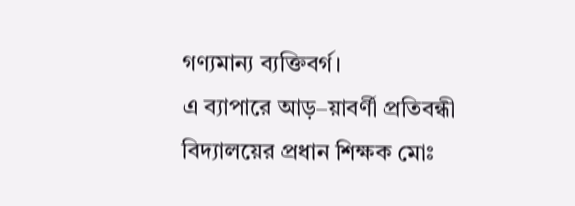গণ্যমান্য ব্যক্তিবর্গ।
এ ব্যাপারে আড়–য়াবর্ণী প্রতিবন্ধী বিদ্যালয়ের প্রধান শিক্ষক মোঃ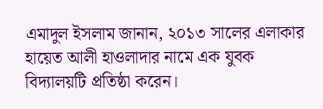এমাদুল ইসলাম জানান, ২০১৩ সালের এলাকার হায়েত আলী হাওলাদার নামে এক যুবক বিদ্যালয়টি প্রতিষ্ঠা করেন।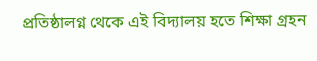প্রতিষ্ঠালগ্ন থেকে এই বিদ্যালয় হতে শিক্ষা গ্রহন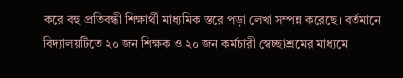করে বহু প্রতিবন্ধী শিক্ষার্থী মাধ্যমিক স্তরে পড়া লেখা সম্পন্ন করেছে। বর্তমানে বিদ্যালয়টিতে ২০ জন শিক্ষক ও ২০ জন কর্মচারী স্বেচ্ছাশ্রমের মাধ্যমে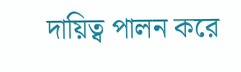দায়িত্ব পালন করে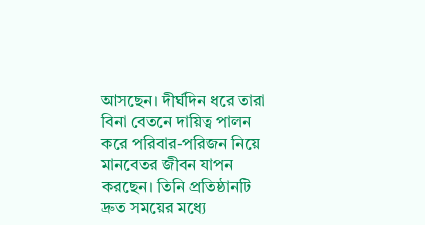আসছেন। দীর্ঘদিন ধরে তারা বিনা বেতনে দায়িত্ব পালন করে পরিবার-পরিজন নিয়ে মানবেতর জীবন যাপন করছেন। তিনি প্রতিষ্ঠানটি দ্রুত সময়ের মধ্যে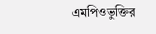এমপিওভুক্তির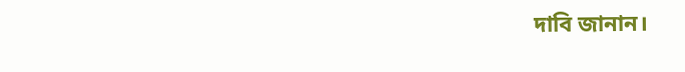দাবি জানান।